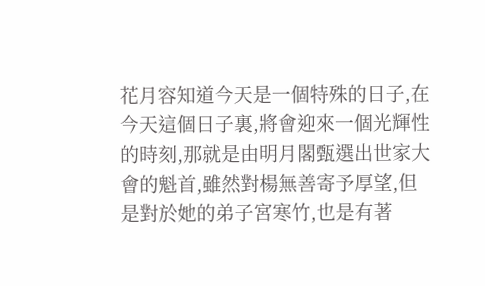花月容知道今天是一個特殊的日子,在今天這個日子裏,將會迎來一個光輝性的時刻,那就是由明月閣甄選出世家大會的魁首,雖然對楊無善寄予厚望,但是對於她的弟子宮寒竹,也是有著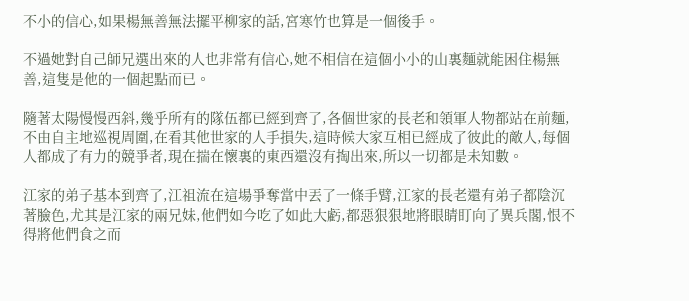不小的信心,如果楊無善無法擺平柳家的話,宮寒竹也算是一個後手。

不過她對自己師兄選出來的人也非常有信心,她不相信在這個小小的山裏麵就能困住楊無善,這隻是他的一個起點而已。

隨著太陽慢慢西斜,幾乎所有的隊伍都已經到齊了,各個世家的長老和領軍人物都站在前麵,不由自主地巡視周圍,在看其他世家的人手損失,這時候大家互相已經成了彼此的敵人,每個人都成了有力的競爭者,現在揣在懷裏的東西還沒有掏出來,所以一切都是未知數。

江家的弟子基本到齊了,江祖流在這場爭奪當中丟了一條手臂,江家的長老還有弟子都陰沉著臉色,尤其是江家的兩兄妹,他們如今吃了如此大虧,都惡狠狠地將眼睛盯向了異兵閣,恨不得將他們食之而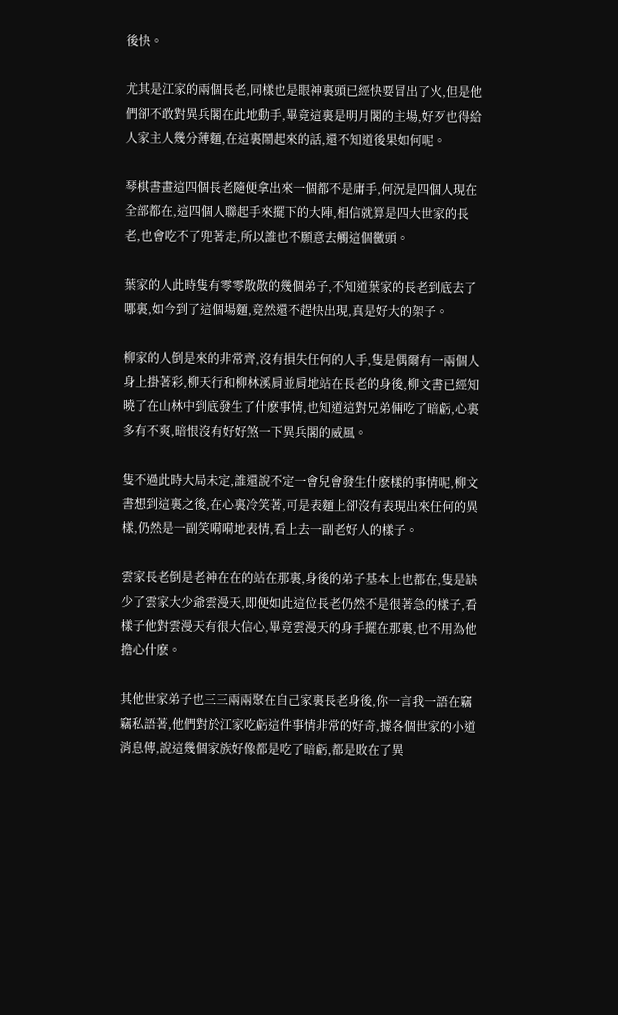後快。

尤其是江家的兩個長老,同樣也是眼神裏頭已經快要冒出了火,但是他們卻不敢對異兵閣在此地動手,畢竟這裏是明月閣的主場,好歹也得給人家主人幾分薄麵,在這裏鬧起來的話,還不知道後果如何呢。

琴棋書畫這四個長老隨便拿出來一個都不是庸手,何況是四個人現在全部都在,這四個人聯起手來擺下的大陣,相信就算是四大世家的長老,也會吃不了兜著走,所以誰也不願意去觸這個黴頭。

葉家的人此時隻有零零散散的幾個弟子,不知道葉家的長老到底去了哪裏,如今到了這個場麵,竟然還不趕快出現,真是好大的架子。

柳家的人倒是來的非常齊,沒有損失任何的人手,隻是偶爾有一兩個人身上掛著彩,柳天行和柳林溪肩並肩地站在長老的身後,柳文書已經知曉了在山林中到底發生了什麽事情,也知道這對兄弟倆吃了暗虧,心裏多有不爽,暗恨沒有好好煞一下異兵閣的威風。

隻不過此時大局未定,誰還說不定一會兒會發生什麽樣的事情呢,柳文書想到這裏之後,在心裏冷笑著,可是表麵上卻沒有表現出來任何的異樣,仍然是一副笑嗬嗬地表情,看上去一副老好人的樣子。

雲家長老倒是老神在在的站在那裏,身後的弟子基本上也都在,隻是缺少了雲家大少爺雲漫天,即便如此這位長老仍然不是很著急的樣子,看樣子他對雲漫天有很大信心,畢竟雲漫天的身手擺在那裏,也不用為他擔心什麽。

其他世家弟子也三三兩兩聚在自己家裏長老身後,你一言我一語在竊竊私語著,他們對於江家吃虧這件事情非常的好奇,據各個世家的小道消息傳,說這幾個家族好像都是吃了暗虧,都是敗在了異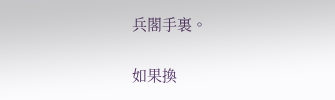兵閣手裏。

如果換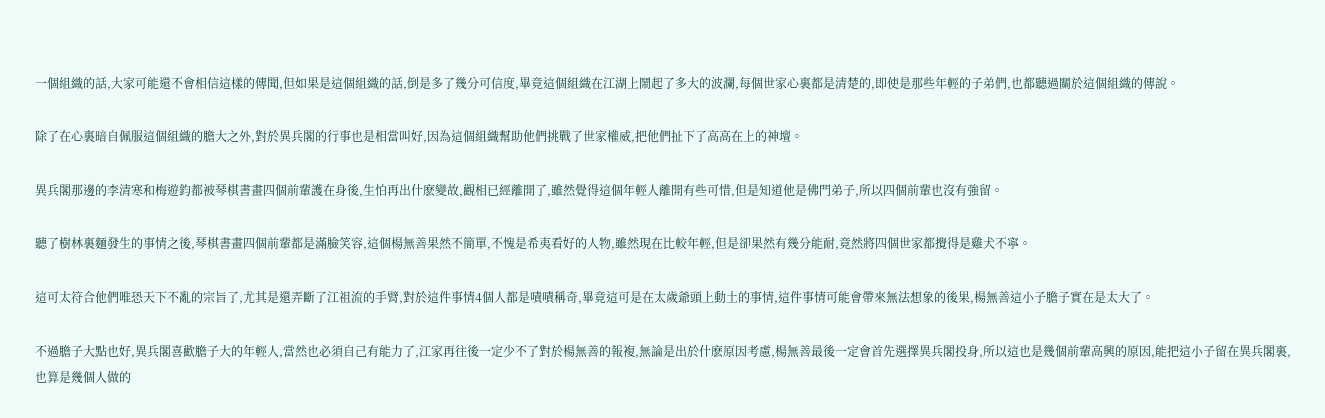一個組織的話,大家可能還不會相信這樣的傳聞,但如果是這個組織的話,倒是多了幾分可信度,畢竟這個組織在江湖上鬧起了多大的波瀾,每個世家心裏都是清楚的,即使是那些年輕的子弟們,也都聽過關於這個組織的傳說。

除了在心裏暗自佩服這個組織的膽大之外,對於異兵閣的行事也是相當叫好,因為這個組織幫助他們挑戰了世家權威,把他們扯下了高高在上的神壇。

異兵閣那邊的李清寒和梅遊鈞都被琴棋書畫四個前輩護在身後,生怕再出什麽變故,觀相已經離開了,雖然覺得這個年輕人離開有些可惜,但是知道他是佛門弟子,所以四個前輩也沒有強留。

聽了樹林裏麵發生的事情之後,琴棋書畫四個前輩都是滿臉笑容,這個楊無善果然不簡單,不愧是希夷看好的人物,雖然現在比較年輕,但是卻果然有幾分能耐,竟然將四個世家都攪得是雞犬不寧。

這可太符合他們唯恐天下不亂的宗旨了,尤其是還弄斷了江祖流的手臂,對於這件事情4個人都是嘖嘖稱奇,畢竟這可是在太歲爺頭上動土的事情,這件事情可能會帶來無法想象的後果,楊無善這小子膽子實在是太大了。

不過膽子大點也好,異兵閣喜歡膽子大的年輕人,當然也必須自己有能力了,江家再往後一定少不了對於楊無善的報複,無論是出於什麽原因考慮,楊無善最後一定會首先選擇異兵閣投身,所以這也是幾個前輩高興的原因,能把這小子留在異兵閣裏,也算是幾個人做的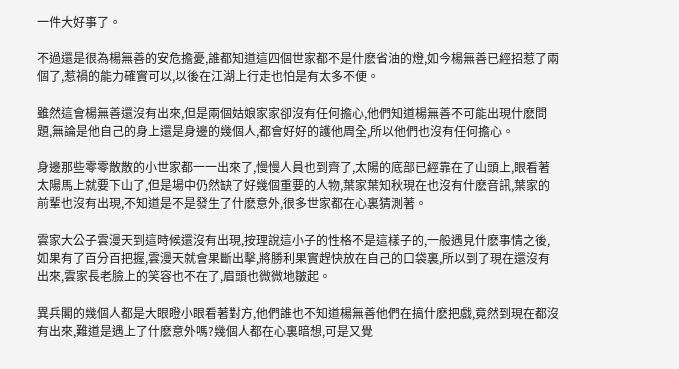一件大好事了。

不過還是很為楊無善的安危擔憂,誰都知道這四個世家都不是什麽省油的燈,如今楊無善已經招惹了兩個了,惹禍的能力確實可以,以後在江湖上行走也怕是有太多不便。

雖然這會楊無善還沒有出來,但是兩個姑娘家家卻沒有任何擔心,他們知道楊無善不可能出現什麽問題,無論是他自己的身上還是身邊的幾個人,都會好好的護他周全,所以他們也沒有任何擔心。

身邊那些零零散散的小世家都一一出來了,慢慢人員也到齊了,太陽的底部已經靠在了山頭上,眼看著太陽馬上就要下山了,但是場中仍然缺了好幾個重要的人物,葉家葉知秋現在也沒有什麽音訊,葉家的前輩也沒有出現,不知道是不是發生了什麽意外,很多世家都在心裏猜測著。

雲家大公子雲漫天到這時候還沒有出現,按理說這小子的性格不是這樣子的,一般遇見什麽事情之後,如果有了百分百把握,雲漫天就會果斷出擊,將勝利果實趕快放在自己的口袋裏,所以到了現在還沒有出來,雲家長老臉上的笑容也不在了,眉頭也微微地皺起。

異兵閣的幾個人都是大眼瞪小眼看著對方,他們誰也不知道楊無善他們在搞什麽把戲,竟然到現在都沒有出來,難道是遇上了什麽意外嗎?幾個人都在心裏暗想,可是又覺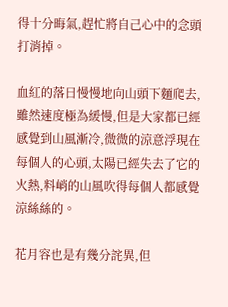得十分晦氣,趕忙將自己心中的念頭打消掉。

血紅的落日慢慢地向山頭下麵爬去,雖然速度極為緩慢,但是大家都已經感覺到山風漸冷,微微的涼意浮現在每個人的心頭,太陽已經失去了它的火熱,料峭的山風吹得每個人都感覺涼絲絲的。

花月容也是有幾分詫異,但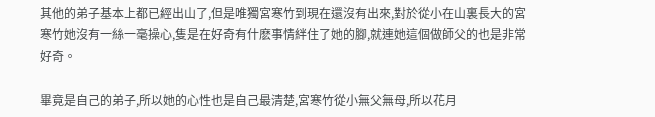其他的弟子基本上都已經出山了,但是唯獨宮寒竹到現在還沒有出來,對於從小在山裏長大的宮寒竹她沒有一絲一毫操心,隻是在好奇有什麽事情絆住了她的腳,就連她這個做師父的也是非常好奇。

畢竟是自己的弟子,所以她的心性也是自己最清楚,宮寒竹從小無父無母,所以花月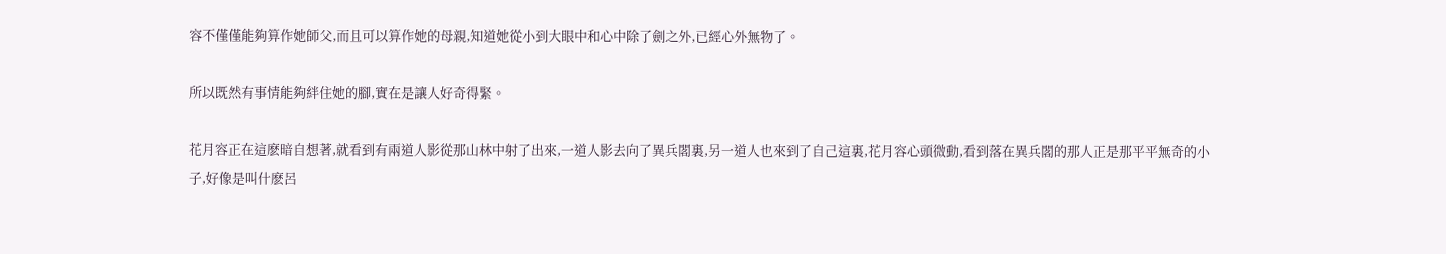容不僅僅能夠算作她師父,而且可以算作她的母親,知道她從小到大眼中和心中除了劍之外,已經心外無物了。

所以既然有事情能夠絆住她的腳,實在是讓人好奇得緊。

花月容正在這麽暗自想著,就看到有兩道人影從那山林中射了出來,一道人影去向了異兵閣裏,另一道人也來到了自己這裏,花月容心頭微動,看到落在異兵閣的那人正是那平平無奇的小子,好像是叫什麽呂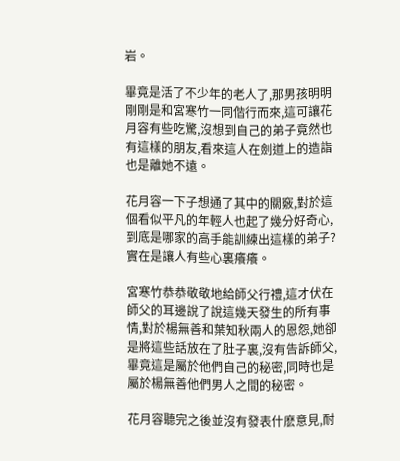岩。

畢竟是活了不少年的老人了,那男孩明明剛剛是和宮寒竹一同偕行而來,這可讓花月容有些吃驚,沒想到自己的弟子竟然也有這樣的朋友,看來這人在劍道上的造詣也是離她不遠。

花月容一下子想通了其中的關竅,對於這個看似平凡的年輕人也起了幾分好奇心,到底是哪家的高手能訓練出這樣的弟子?實在是讓人有些心裏癢癢。

宮寒竹恭恭敬敬地給師父行禮,這才伏在師父的耳邊說了說這幾天發生的所有事情,對於楊無善和葉知秋兩人的恩怨,她卻是將這些話放在了肚子裏,沒有告訴師父,畢竟這是屬於他們自己的秘密,同時也是屬於楊無善他們男人之間的秘密。

花月容聽完之後並沒有發表什麽意見,耐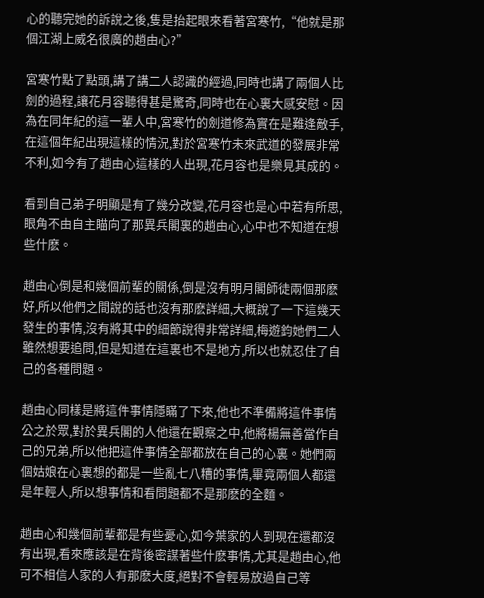心的聽完她的訴說之後,隻是抬起眼來看著宮寒竹,“他就是那個江湖上威名很廣的趙由心?”

宮寒竹點了點頭,講了講二人認識的經過,同時也講了兩個人比劍的過程,讓花月容聽得甚是驚奇,同時也在心裏大感安慰。因為在同年紀的這一輩人中,宮寒竹的劍道修為實在是難逢敵手,在這個年紀出現這樣的情況,對於宮寒竹未來武道的發展非常不利,如今有了趙由心這樣的人出現,花月容也是樂見其成的。

看到自己弟子明顯是有了幾分改變,花月容也是心中若有所思,眼角不由自主瞄向了那異兵閣裏的趙由心,心中也不知道在想些什麽。

趙由心倒是和幾個前輩的關係,倒是沒有明月閣師徒兩個那麽好,所以他們之間說的話也沒有那麽詳細,大概說了一下這幾天發生的事情,沒有將其中的細節說得非常詳細,梅遊鈞她們二人雖然想要追問,但是知道在這裏也不是地方,所以也就忍住了自己的各種問題。

趙由心同樣是將這件事情隱瞞了下來,他也不準備將這件事情公之於眾,對於異兵閣的人他還在觀察之中,他將楊無善當作自己的兄弟,所以他把這件事情全部都放在自己的心裏。她們兩個姑娘在心裏想的都是一些亂七八糟的事情,畢竟兩個人都還是年輕人,所以想事情和看問題都不是那麽的全麵。

趙由心和幾個前輩都是有些憂心,如今葉家的人到現在還都沒有出現,看來應該是在背後密謀著些什麽事情,尤其是趙由心,他可不相信人家的人有那麽大度,絕對不會輕易放過自己等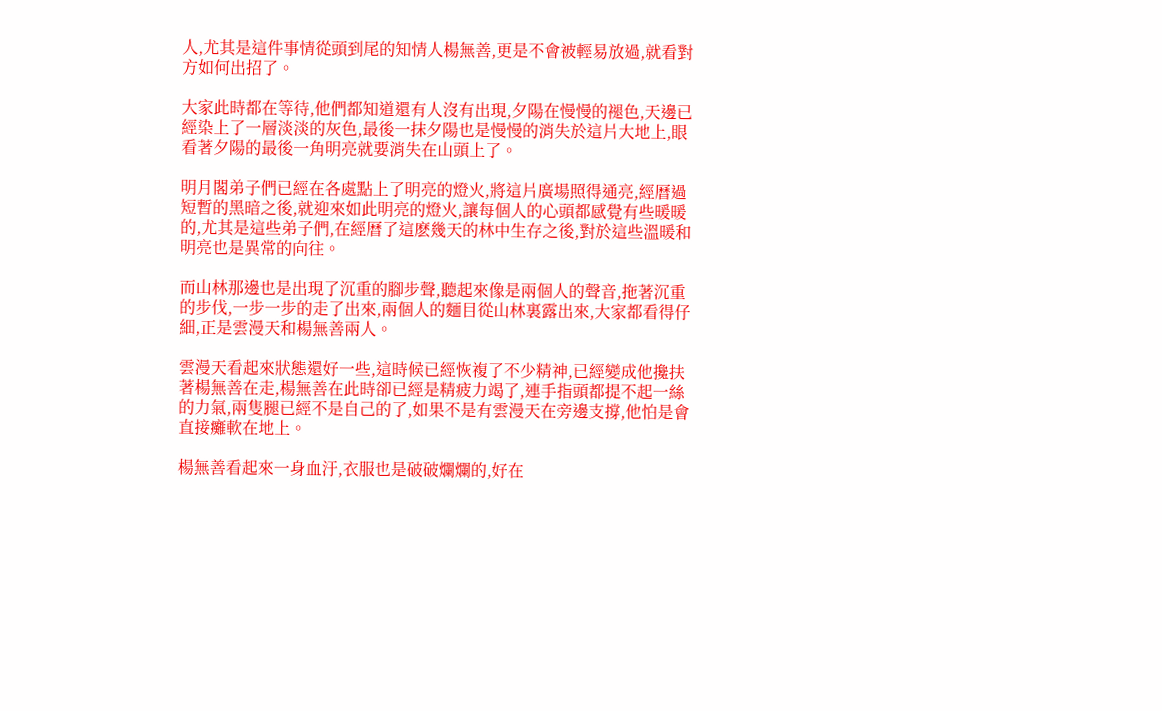人,尤其是這件事情從頭到尾的知情人楊無善,更是不會被輕易放過,就看對方如何出招了。

大家此時都在等待,他們都知道還有人沒有出現,夕陽在慢慢的褪色,天邊已經染上了一層淡淡的灰色,最後一抹夕陽也是慢慢的消失於這片大地上,眼看著夕陽的最後一角明亮就要消失在山頭上了。

明月閣弟子們已經在各處點上了明亮的燈火,將這片廣場照得通亮,經曆過短暫的黑暗之後,就迎來如此明亮的燈火,讓每個人的心頭都感覺有些暖暖的,尤其是這些弟子們,在經曆了這麽幾天的林中生存之後,對於這些溫暖和明亮也是異常的向往。

而山林那邊也是出現了沉重的腳步聲,聽起來像是兩個人的聲音,拖著沉重的步伐,一步一步的走了出來,兩個人的麵目從山林裏露出來,大家都看得仔細,正是雲漫天和楊無善兩人。

雲漫天看起來狀態還好一些,這時候已經恢複了不少精神,已經變成他攙扶著楊無善在走,楊無善在此時卻已經是精疲力竭了,連手指頭都提不起一絲的力氣,兩隻腿已經不是自己的了,如果不是有雲漫天在旁邊支撐,他怕是會直接癱軟在地上。

楊無善看起來一身血汙,衣服也是破破爛爛的,好在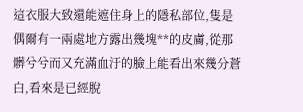這衣服大致還能遮住身上的隱私部位,隻是偶爾有一兩處地方露出幾塊**的皮膚,從那髒兮兮而又充滿血汙的臉上能看出來幾分蒼白,看來是已經脫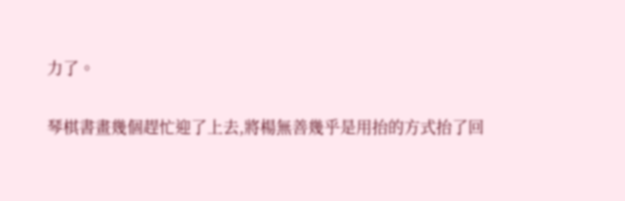力了。

琴棋書畫幾個趕忙迎了上去,將楊無善幾乎是用抬的方式抬了回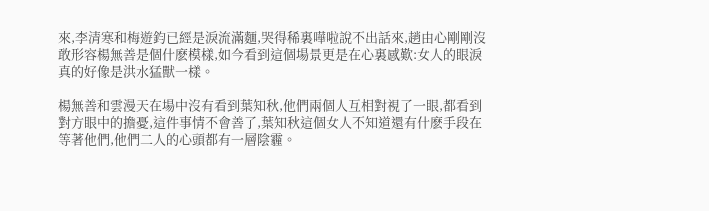來,李清寒和梅遊鈞已經是淚流滿麵,哭得稀裏嘩啦說不出話來,趙由心剛剛沒敢形容楊無善是個什麽模樣,如今看到這個場景更是在心裏感歎:女人的眼淚真的好像是洪水猛獸一樣。

楊無善和雲漫天在場中沒有看到葉知秋,他們兩個人互相對視了一眼,都看到對方眼中的擔憂,這件事情不會善了,葉知秋這個女人不知道還有什麽手段在等著他們,他們二人的心頭都有一層陰霾。